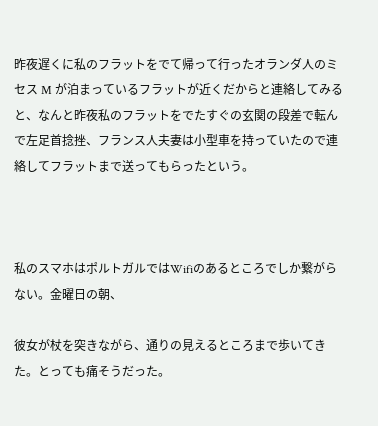昨夜遅くに私のフラットをでて帰って行ったオランダ人のミセス M が泊まっているフラットが近くだからと連絡してみると、なんと昨夜私のフラットをでたすぐの玄関の段差で転んで左足首捻挫、フランス人夫妻は小型車を持っていたので連絡してフラットまで送ってもらったという。



私のスマホはポルトガルではWifiのあるところでしか繋がらない。金曜日の朝、

彼女が杖を突きながら、通りの見えるところまで歩いてきた。とっても痛そうだった。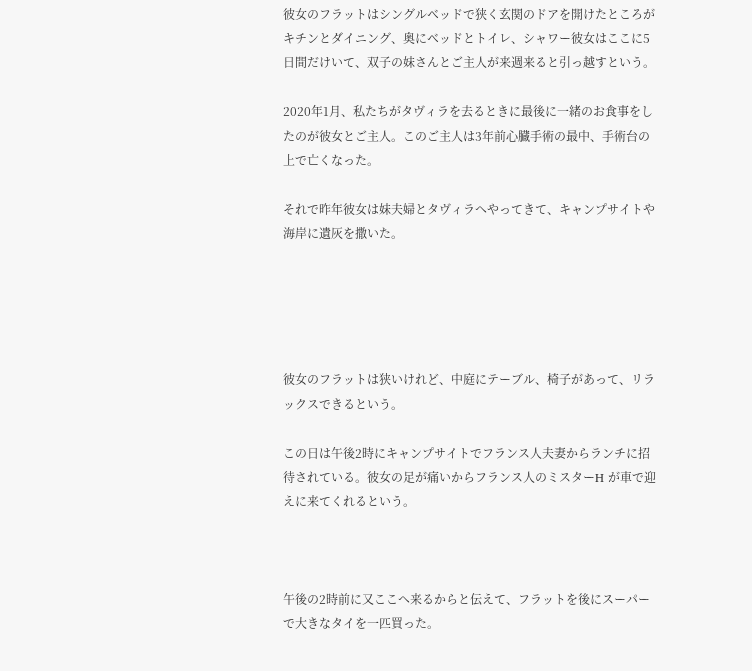彼女のフラットはシングルベッドで狭く玄関のドアを開けたところがキチンとダイニング、奥にベッドとトイレ、シャワー彼女はここに5日間だけいて、双子の妹さんとご主人が来週来ると引っ越すという。

2020年1月、私たちがタヴィラを去るときに最後に一緒のお食事をしたのが彼女とご主人。このご主人は3年前心臓手術の最中、手術台の上で亡くなった。

それで昨年彼女は妹夫婦とタヴィラへやってきて、キャンプサイトや海岸に遺灰を撒いた。





彼女のフラットは狭いけれど、中庭にテーブル、椅子があって、リラックスできるという。

この日は午後2時にキャンプサイトでフランス人夫妻からランチに招待されている。彼女の足が痛いからフランス人のミスターH が車で迎えに来てくれるという。



午後の2時前に又ここへ来るからと伝えて、フラットを後にスーパーで大きなタイを一匹買った。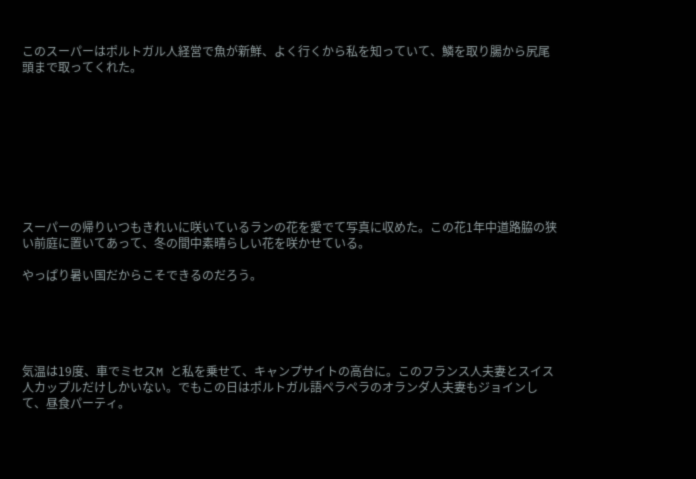このスーパーはポルトガル人経営で魚が新鮮、よく行くから私を知っていて、鱗を取り腸から尻尾頭まで取ってくれた。









スーパーの帰りいつもきれいに咲いているランの花を愛でて写真に収めた。この花1年中道路脇の狭い前庭に置いてあって、冬の間中素晴らしい花を咲かせている。

やっぱり暑い国だからこそできるのだろう。





気温は19度、車でミセスM と私を乗せて、キャンプサイトの高台に。このフランス人夫妻とスイス人カップルだけしかいない。でもこの日はポルトガル語ペラペラのオランダ人夫妻もジョインして、昼食パーティ。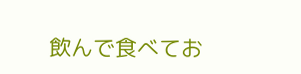飲んで食べてお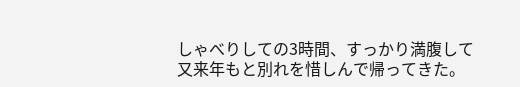しゃべりしての3時間、すっかり満腹して又来年もと別れを惜しんで帰ってきた。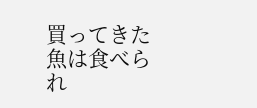買ってきた魚は食べられ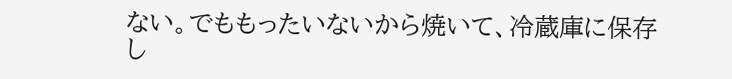ない。でももったいないから焼いて、冷蔵庫に保存し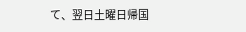て、翌日土曜日帰国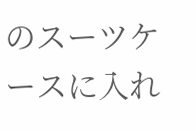のスーツケースに入れ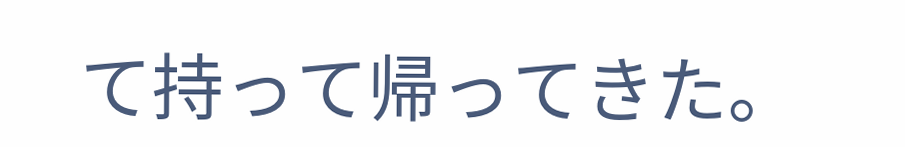て持って帰ってきた。